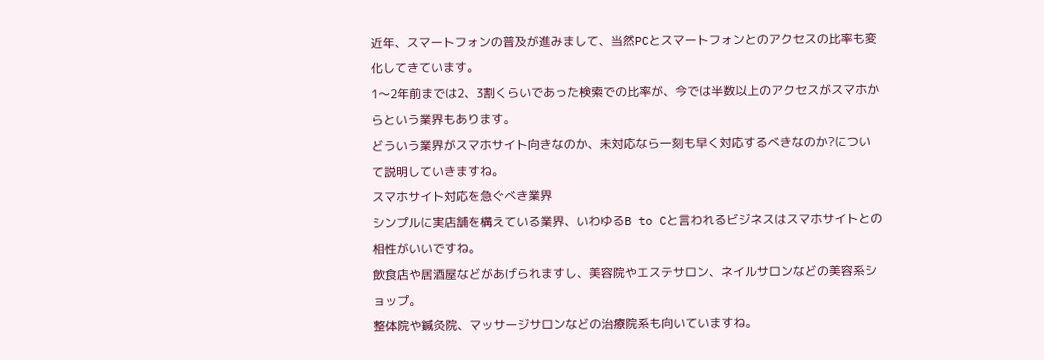近年、スマートフォンの普及が進みまして、当然PCとスマートフォンとのアクセスの比率も変化してきています。
1〜2年前までは2、3割くらいであった検索での比率が、今では半数以上のアクセスがスマホからという業界もあります。
どういう業界がスマホサイト向きなのか、未対応なら一刻も早く対応するべきなのか?について説明していきますね。
スマホサイト対応を急ぐべき業界
シンプルに実店舗を構えている業界、いわゆるB to Cと言われるビジネスはスマホサイトとの相性がいいですね。
飲食店や居酒屋などがあげられますし、美容院やエステサロン、ネイルサロンなどの美容系ショップ。
整体院や鍼灸院、マッサージサロンなどの治療院系も向いていますね。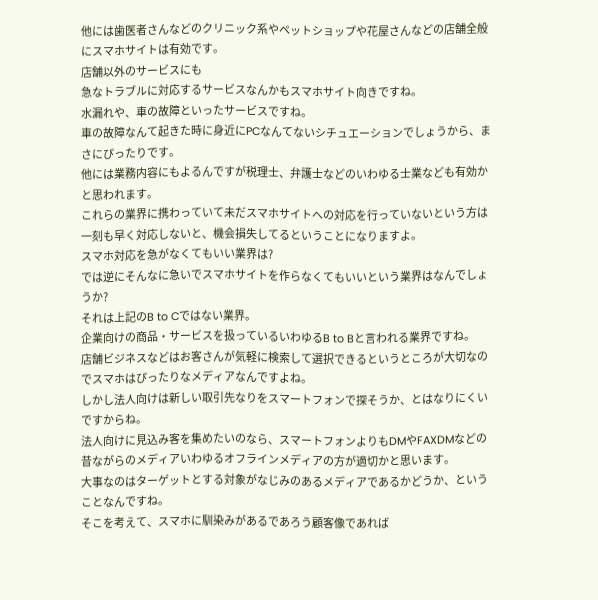他には歯医者さんなどのクリニック系やペットショップや花屋さんなどの店舗全般にスマホサイトは有効です。
店舗以外のサービスにも
急なトラブルに対応するサービスなんかもスマホサイト向きですね。
水漏れや、車の故障といったサービスですね。
車の故障なんて起きた時に身近にPCなんてないシチュエーションでしょうから、まさにぴったりです。
他には業務内容にもよるんですが税理士、弁護士などのいわゆる士業なども有効かと思われます。
これらの業界に携わっていて未だスマホサイトへの対応を行っていないという方は一刻も早く対応しないと、機会損失してるということになりますよ。
スマホ対応を急がなくてもいい業界は?
では逆にそんなに急いでスマホサイトを作らなくてもいいという業界はなんでしょうか?
それは上記のB to Cではない業界。
企業向けの商品・サービスを扱っているいわゆるB to Bと言われる業界ですね。
店舗ビジネスなどはお客さんが気軽に検索して選択できるというところが大切なのでスマホはぴったりなメディアなんですよね。
しかし法人向けは新しい取引先なりをスマートフォンで探そうか、とはなりにくいですからね。
法人向けに見込み客を集めたいのなら、スマートフォンよりもDMやFAXDMなどの昔ながらのメディアいわゆるオフラインメディアの方が適切かと思います。
大事なのはターゲットとする対象がなじみのあるメディアであるかどうか、ということなんですね。
そこを考えて、スマホに馴染みがあるであろう顧客像であれば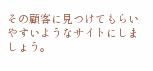その顧客に見つけてもらいやすいようなサイトにしましょう。